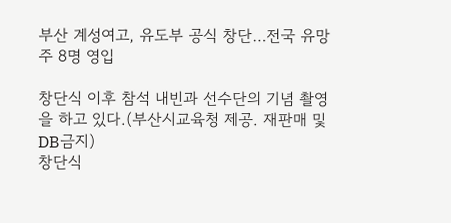부산 계성여고, 유도부 공식 창단…전국 유망주 8명 영입

창단식 이후 참석 내빈과 선수단의 기념 촬영을 하고 있다.(부산시교육청 제공. 재판매 및 DB금지)
창단식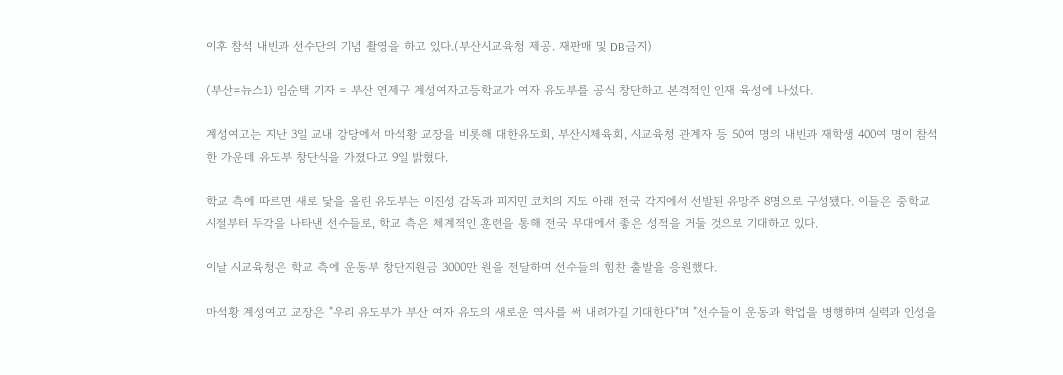이후 참석 내빈과 선수단의 기념 촬영을 하고 있다.(부산시교육청 제공. 재판매 및 DB금지)

(부산=뉴스1) 임순택 기자 = 부산 연제구 계성여자고등학교가 여자 유도부를 공식 창단하고 본격적인 인재 육성에 나섰다.

계성여고는 지난 3일 교내 강당에서 마석황 교장을 비롯해 대한유도회, 부산시체육회, 시교육청 관계자 등 50여 명의 내빈과 재학생 400여 명이 참석한 가운데 유도부 창단식을 가졌다고 9일 밝혔다.

학교 측에 따르면 새로 닻을 올린 유도부는 이진성 감독과 피지민 코치의 지도 아래 전국 각지에서 선발된 유망주 8명으로 구성됐다. 이들은 중학교 시절부터 두각을 나타낸 선수들로, 학교 측은 체계적인 훈련을 통해 전국 무대에서 좋은 성적을 거둘 것으로 기대하고 있다.

이날 시교육청은 학교 측에 운동부 창단지원금 3000만 원을 전달하며 선수들의 힘찬 출발을 응원했다.

마석황 계성여고 교장은 "우리 유도부가 부산 여자 유도의 새로운 역사를 써 내려가길 기대한다"며 "선수들이 운동과 학업을 병행하며 실력과 인성을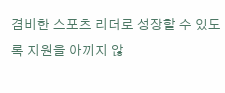겸비한 스포츠 리더로 성장할 수 있도록 지원을 아끼지 않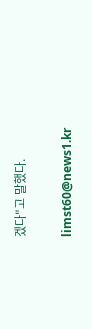겠다"고 말했다.

limst60@news1.kr